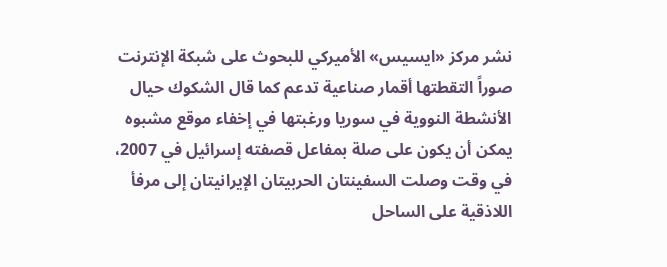نشر مركز «ايسيس» الأميركي للبحوث على شبكة الإنترنت صوراً التقطتها أقمار صناعية تدعم كما قال الشكوك حيال الأنشطة النووية في سوريا ورغبتها في إخفاء موقع مشبوه يمكن أن يكون على صلة بمفاعل قصفته إسرائيل في 2007، في وقت وصلت السفينتان الحربيتان الإيرانيتان إلى مرفأ اللاذقية على الساحل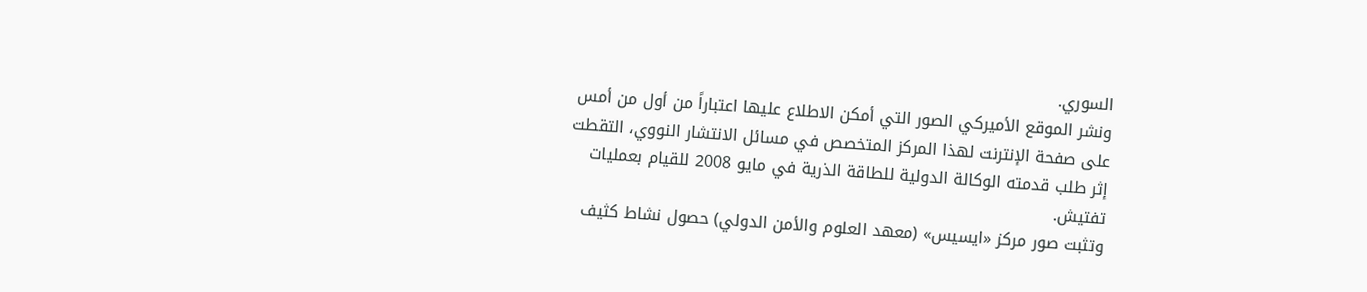السوري.
ونشر الموقع الأميركي الصور التي أمكن الاطلاع عليها اعتباراً من أول من أمس على صفحة الإنترنت لهذا المركز المتخصص في مسائل الانتشار النووي، التقطت إثر طلب قدمته الوكالة الدولية للطاقة الذرية في مايو 2008 للقيام بعمليات تفتيش.
وتثبت صور مركز «ايسيس» (معهد العلوم والأمن الدولي) حصول نشاط كثيف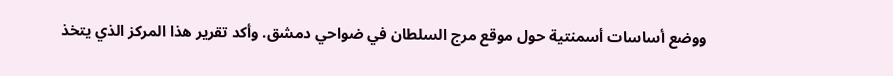ووضع أساسات أسمنتية حول موقع مرج السلطان في ضواحي دمشق. وأكد تقرير هذا المركز الذي يتخذ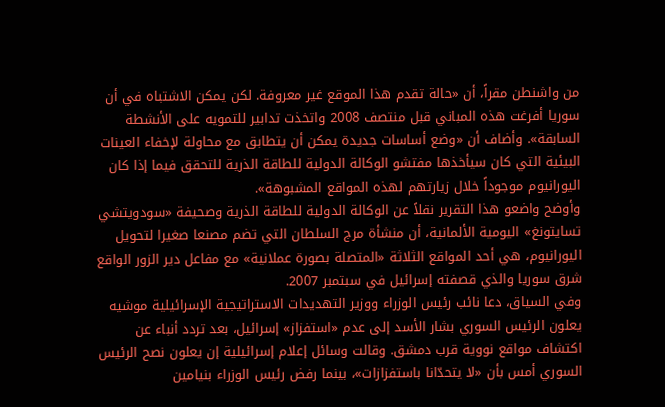من واشنطن مقراً، أن «حالة تقدم هذا الموقع غير معروفة. لكن يمكن الاشتباه في أن سوريا أفرغت هذه المباني قبل منتصف 2008 واتخذت تدابير للتمويه على الأنشطة السابقة». وأضاف أن «وضع أساسات جديدة يمكن أن يتطابق مع محاولة لإخفاء العينات البيئية التي كان سيأخذها مفتشو الوكالة الدولية للطاقة الذرية للتحقق فيما إذا كان اليورانيوم موجوداً خلال زيارتهم لهذه المواقع المشبوهة».
وأوضح واضعو هذا التقرير نقلاً عن الوكالة الدولية للطاقة الذرية وصحيفة «سودويتشي تسايتونغ» اليومية الألمانية، أن منشأة مرج السلطان التي تضم مصنعا صغيرا لتحويل اليورانيوم، هي أحد المواقع الثلاثة «المتصلة بصورة عملانية» مع مفاعل دير الزور الواقع شرق سوريا والذي قصفته إسرائيل في سبتمبر 2007.
وفي السياق، دعا نائب رئيس الوزراء ووزير التهديدات الاستراتيجية الإسرائيلية موشيه يعلون الرئيس السوري بشار الأسد إلى عدم «استفزاز» إسرائيل، بعد تردد أنباء عن اكتشاف مواقع نووية قرب دمشق. وقالت وسائل إعلام إسرائيلية إن يعلون نصح الرئيس السوري أمس بأن «لا يتحدّانا باستفزازات»، بينما رفض رئيس الوزراء بنيامين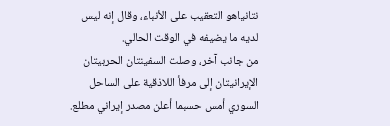نتانياهو التعقيب على الأنباء، وقال إنه ليس لديه ما يضيفه في الوقت الحالي.
من جانب آخر، وصلت السفينتان الحربيتان الإيرانيتان إلى مرفأ اللاذقية على الساحل السوري أمس حسبما أعلن مصدر إيراني مطلع.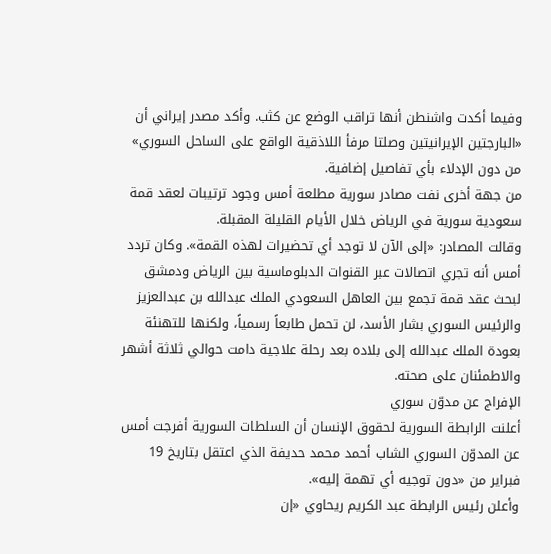وفيما أكدت واشنطن أنها تراقب الوضع عن كثب. وأكد مصدر إيراني أن «البارجتين الإيرانيتين وصلتا مرفأ اللاذقية الواقع على الساحل السوري» من دون الإدلاء بأي تفاصيل إضافية.
من جهة أخرى نفت مصادر سورية مطلعة أمس وجود ترتيبات لعقد قمة سعودية سورية في الرياض خلال الأيام القليلة المقبلة.
وقالت المصادر: «إلى الآن لا توجد أي تحضيرات لهذه القمة». وكان تردد أمس أنه تجري اتصالات عبر القنوات الدبلوماسية بين الرياض ودمشق لبحث عقد قمة تجمع بين العاهل السعودي الملك عبدالله بن عبدالعزيز والرئيس السوري بشار الأسد، لن تحمل طابعاً رسمياً، ولكنها للتهنئة بعودة الملك عبدالله إلى بلاده بعد رحلة علاجية دامت حوالي ثلاثة أشهر والاطمئنان على صحته.
الإفراج عن مدوّن سوري
أعلنت الرابطة السورية لحقوق الإنسان أن السلطات السورية أفرجت أمس عن المدوّن السوري الشاب أحمد محمد حديفة الذي اعتقل بتاريخ 19 فبراير من «دون توجيه أي تهمة إليه».
وأعلن رئيس الرابطة عبد الكريم ريحاوي «إن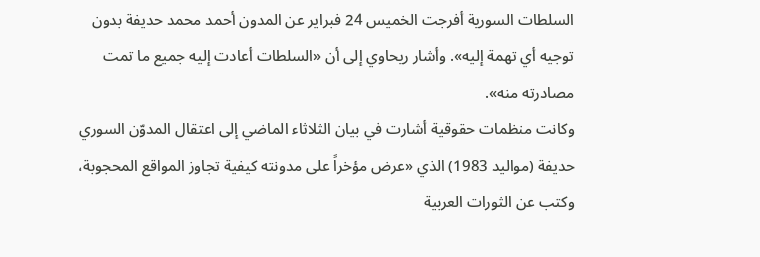السلطات السورية أفرجت الخميس 24 فبراير عن المدون أحمد محمد حديفة بدون توجيه أي تهمة إليه». وأشار ريحاوي إلى أن «السلطات أعادت إليه جميع ما تمت مصادرته منه».
وكانت منظمات حقوقية أشارت في بيان الثلاثاء الماضي إلى اعتقال المدوّن السوري حديفة (مواليد 1983) الذي «عرض مؤخراً على مدونته كيفية تجاوز المواقع المحجوبة، وكتب عن الثورات العربية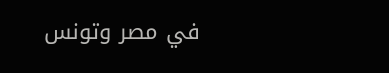في مصر وتونس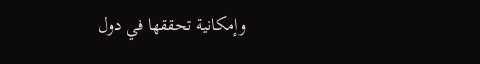وإمكانية تحققها في دول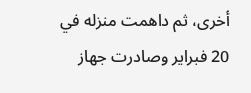أخرى، ثم داهمت منزله في 20 فبراير وصادرت جهاز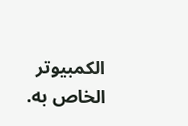الكمبيوتر الخاص به.